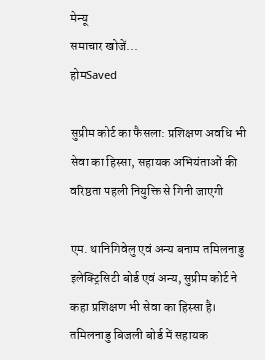मेन्यू
समाचार खोजें...
होमSaved

सुप्रीम कोर्ट का फैसला: प्रशिक्षण अवधि भी सेवा का हिस्सा, सहायक अभियंताओं की वरिष्ठता पहली नियुक्ति से गिनी जाएगी

एम. थानिगिवेलु एवं अन्य बनाम तमिलनाडु इलेक्ट्रिसिटी बोर्ड एवं अन्य, सुप्रीम कोर्ट ने कहा प्रशिक्षण भी सेवा का हिस्सा है। तमिलनाडु बिजली बोर्ड में सहायक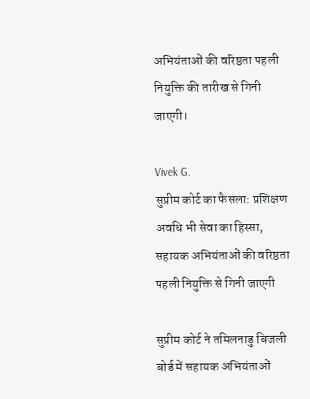अभियंताओं की वरिष्ठता पहली नियुक्ति की तारीख से गिनी जाएगी।

Vivek G.
सुप्रीम कोर्ट का फैसला: प्रशिक्षण अवधि भी सेवा का हिस्सा, सहायक अभियंताओं की वरिष्ठता पहली नियुक्ति से गिनी जाएगी

सुप्रीम कोर्ट ने तमिलनाडु बिजली बोर्ड में सहायक अभियंताओं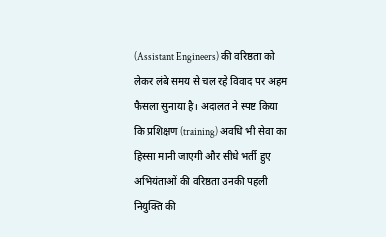(Assistant Engineers) की वरिष्ठता को लेकर लंबे समय से चल रहे विवाद पर अहम फैसला सुनाया है। अदालत ने स्पष्ट किया कि प्रशिक्षण (training) अवधि भी सेवा का हिस्सा मानी जाएगी और सीधे भर्ती हुए अभियंताओं की वरिष्ठता उनकी पहली नियुक्ति की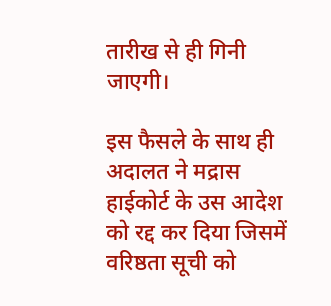तारीख से ही गिनी जाएगी।

इस फैसले के साथ ही अदालत ने मद्रास हाईकोर्ट के उस आदेश को रद्द कर दिया जिसमें वरिष्ठता सूची को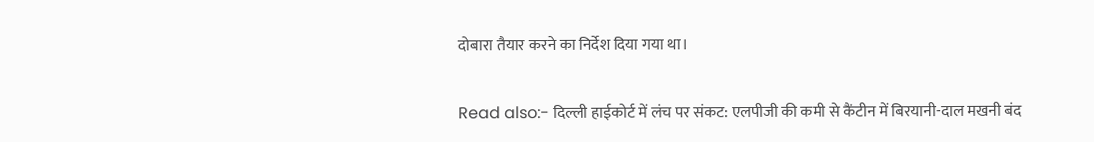दोबारा तैयार करने का निर्देश दिया गया था।

Read also:- दिल्ली हाईकोर्ट में लंच पर संकट: एलपीजी की कमी से कैंटीन में बिरयानी-दाल मखनी बंद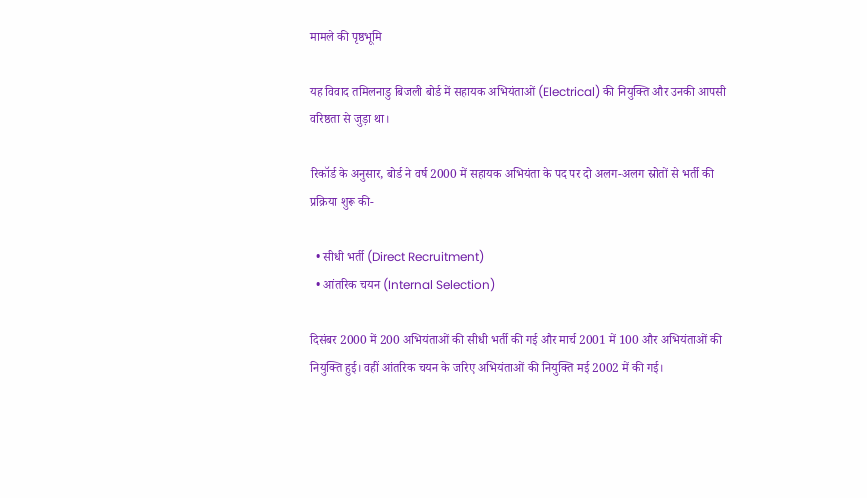मामले की पृष्ठभूमि

यह विवाद तमिलनाडु बिजली बोर्ड में सहायक अभियंताओं (Electrical) की नियुक्ति और उनकी आपसी वरिष्ठता से जुड़ा था।

रिकॉर्ड के अनुसार, बोर्ड ने वर्ष 2000 में सहायक अभियंता के पद पर दो अलग-अलग स्रोतों से भर्ती की प्रक्रिया शुरू की-

  • सीधी भर्ती (Direct Recruitment)
  • आंतरिक चयन (Internal Selection)

दिसंबर 2000 में 200 अभियंताओं की सीधी भर्ती की गई और मार्च 2001 में 100 और अभियंताओं की नियुक्ति हुई। वहीं आंतरिक चयन के जरिए अभियंताओं की नियुक्ति मई 2002 में की गई।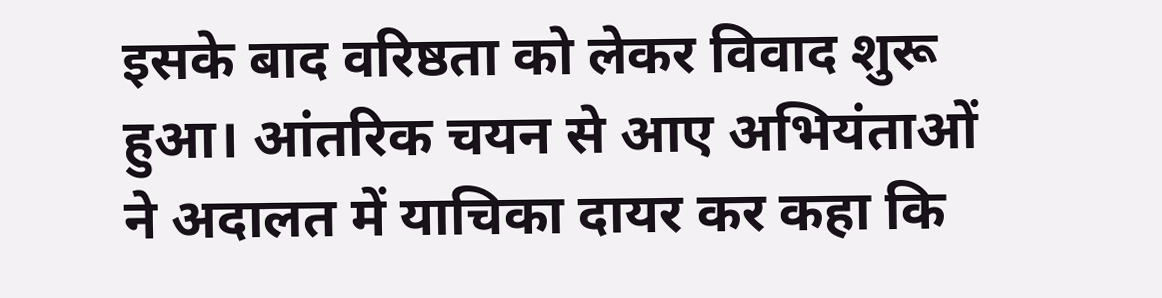इसके बाद वरिष्ठता को लेकर विवाद शुरू हुआ। आंतरिक चयन से आए अभियंताओं ने अदालत में याचिका दायर कर कहा कि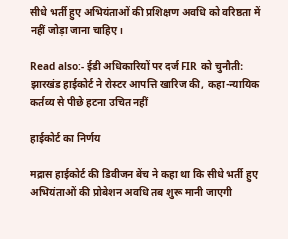सीधे भर्ती हुए अभियंताओं की प्रशिक्षण अवधि को वरिष्ठता में नहीं जोड़ा जाना चाहिए।

Read also:- ईडी अधिकारियों पर दर्ज FIR को चुनौती: झारखंड हाईकोर्ट ने रोस्टर आपत्ति खारिज की, कहा-न्यायिक कर्तव्य से पीछे हटना उचित नहीं

हाईकोर्ट का निर्णय

मद्रास हाईकोर्ट की डिवीजन बेंच ने कहा था कि सीधे भर्ती हुए अभियंताओं की प्रोबेशन अवधि तब शुरू मानी जाएगी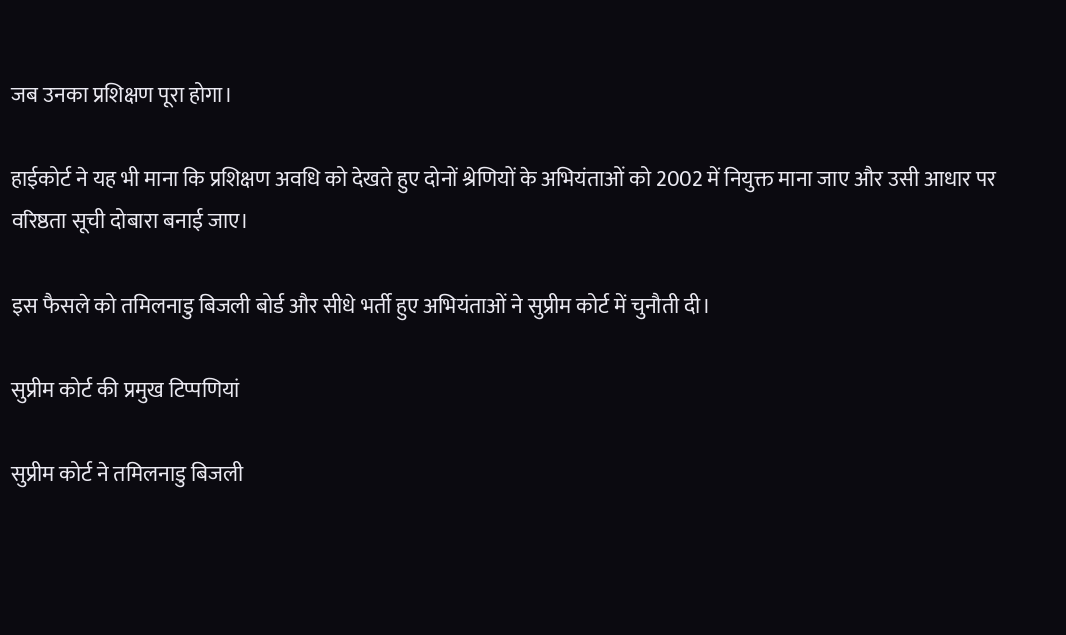जब उनका प्रशिक्षण पूरा होगा।

हाईकोर्ट ने यह भी माना कि प्रशिक्षण अवधि को देखते हुए दोनों श्रेणियों के अभियंताओं को 2002 में नियुक्त माना जाए और उसी आधार पर वरिष्ठता सूची दोबारा बनाई जाए।

इस फैसले को तमिलनाडु बिजली बोर्ड और सीधे भर्ती हुए अभियंताओं ने सुप्रीम कोर्ट में चुनौती दी।

सुप्रीम कोर्ट की प्रमुख टिप्पणियां

सुप्रीम कोर्ट ने तमिलनाडु बिजली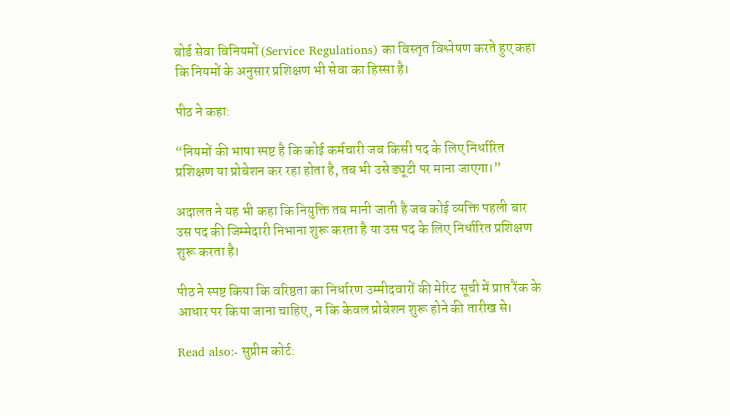बोर्ड सेवा विनियमों (Service Regulations) का विस्तृत विश्लेषण करते हुए कहा कि नियमों के अनुसार प्रशिक्षण भी सेवा का हिस्सा है।

पीठ ने कहा:

“नियमों की भाषा स्पष्ट है कि कोई कर्मचारी जब किसी पद के लिए निर्धारित प्रशिक्षण या प्रोबेशन कर रहा होता है, तब भी उसे ड्यूटी पर माना जाएगा।”

अदालत ने यह भी कहा कि नियुक्ति तब मानी जाती है जब कोई व्यक्ति पहली बार उस पद की जिम्मेदारी निभाना शुरू करता है या उस पद के लिए निर्धारित प्रशिक्षण शुरू करता है।

पीठ ने स्पष्ट किया कि वरिष्ठता का निर्धारण उम्मीदवारों की मेरिट सूची में प्राप्त रैंक के आधार पर किया जाना चाहिए, न कि केवल प्रोबेशन शुरू होने की तारीख से।

Read also:- सुप्रीम कोर्ट: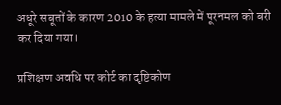अधूरे सबूतों के कारण 2010 के हत्या मामले में पूरनमल को बरी कर दिया गया।

प्रशिक्षण अवधि पर कोर्ट का दृष्टिकोण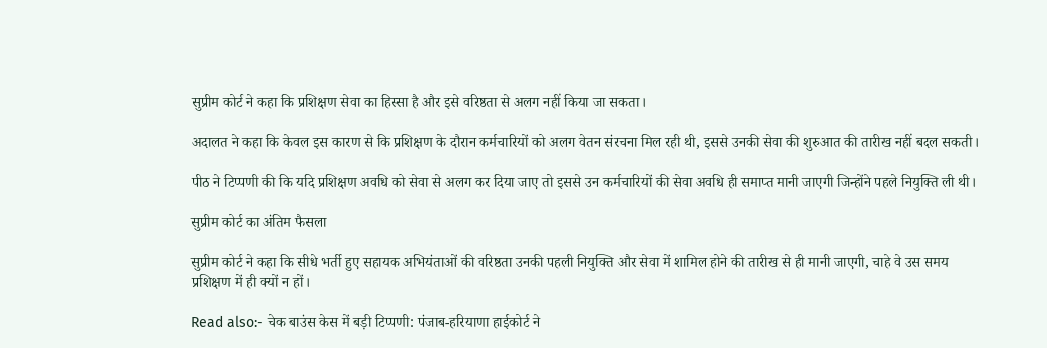सुप्रीम कोर्ट ने कहा कि प्रशिक्षण सेवा का हिस्सा है और इसे वरिष्ठता से अलग नहीं किया जा सकता।

अदालत ने कहा कि केवल इस कारण से कि प्रशिक्षण के दौरान कर्मचारियों को अलग वेतन संरचना मिल रही थी, इससे उनकी सेवा की शुरुआत की तारीख नहीं बदल सकती।

पीठ ने टिप्पणी की कि यदि प्रशिक्षण अवधि को सेवा से अलग कर दिया जाए तो इससे उन कर्मचारियों की सेवा अवधि ही समाप्त मानी जाएगी जिन्होंने पहले नियुक्ति ली थी।

सुप्रीम कोर्ट का अंतिम फैसला

सुप्रीम कोर्ट ने कहा कि सीधे भर्ती हुए सहायक अभियंताओं की वरिष्ठता उनकी पहली नियुक्ति और सेवा में शामिल होने की तारीख से ही मानी जाएगी, चाहे वे उस समय प्रशिक्षण में ही क्यों न हों।

Read also:- चेक बाउंस केस में बड़ी टिप्पणी: पंजाब-हरियाणा हाईकोर्ट ने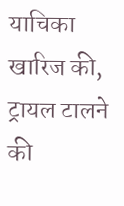याचिका खारिज की, ट्रायल टालने की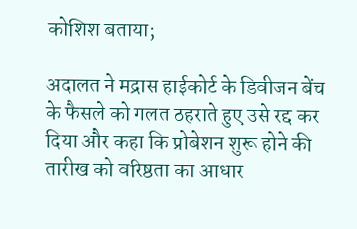कोशिश बताया;

अदालत ने मद्रास हाईकोर्ट के डिवीजन बेंच के फैसले को गलत ठहराते हुए उसे रद्द कर दिया और कहा कि प्रोबेशन शुरू होने की तारीख को वरिष्ठता का आधार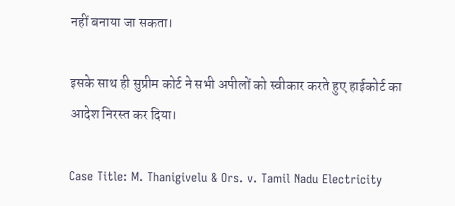नहीं बनाया जा सकता।

इसके साथ ही सुप्रीम कोर्ट ने सभी अपीलों को स्वीकार करते हुए हाईकोर्ट का आदेश निरस्त कर दिया।

Case Title: M. Thanigivelu & Ors. v. Tamil Nadu Electricity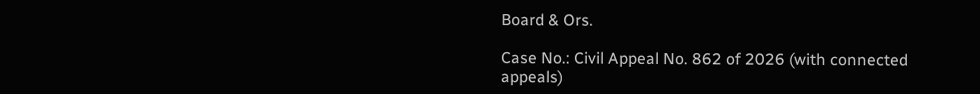Board & Ors.

Case No.: Civil Appeal No. 862 of 2026 (with connected appeals)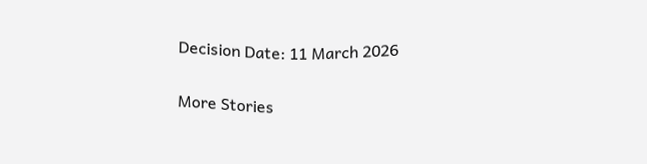Decision Date: 11 March 2026

More Stories